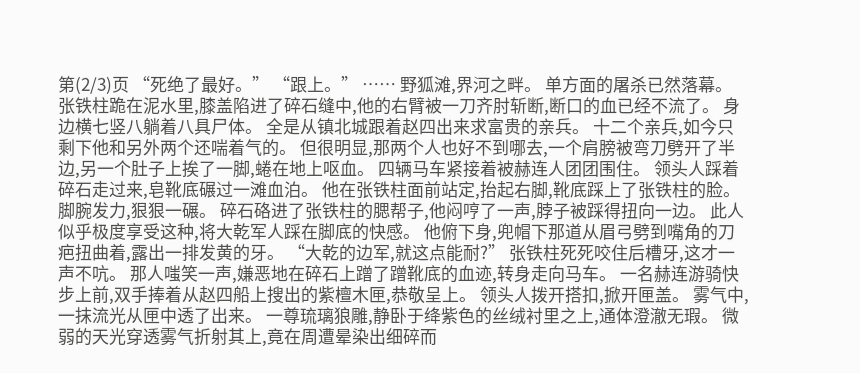第(2/3)页 “死绝了最好。” “跟上。” …… 野狐滩,界河之畔。 单方面的屠杀已然落幕。 张铁柱跪在泥水里,膝盖陷进了碎石缝中,他的右臂被一刀齐肘斩断,断口的血已经不流了。 身边横七竖八躺着八具尸体。 全是从镇北城跟着赵四出来求富贵的亲兵。 十二个亲兵,如今只剩下他和另外两个还喘着气的。 但很明显,那两个人也好不到哪去,一个肩膀被弯刀劈开了半边,另一个肚子上挨了一脚,蜷在地上呕血。 四辆马车紧接着被赫连人团团围住。 领头人踩着碎石走过来,皂靴底碾过一滩血泊。 他在张铁柱面前站定,抬起右脚,靴底踩上了张铁柱的脸。 脚腕发力,狠狠一碾。 碎石硌进了张铁柱的腮帮子,他闷哼了一声,脖子被踩得扭向一边。 此人似乎极度享受这种,将大乾军人踩在脚底的快感。 他俯下身,兜帽下那道从眉弓劈到嘴角的刀疤扭曲着,露出一排发黄的牙。 “大乾的边军,就这点能耐?” 张铁柱死死咬住后槽牙,这才一声不吭。 那人嗤笑一声,嫌恶地在碎石上蹭了蹭靴底的血迹,转身走向马车。 一名赫连游骑快步上前,双手捧着从赵四船上搜出的紫檀木匣,恭敬呈上。 领头人拨开搭扣,掀开匣盖。 雾气中,一抹流光从匣中透了出来。 一尊琉璃狼雕,静卧于绛紫色的丝绒衬里之上,通体澄澈无瑕。 微弱的天光穿透雾气折射其上,竟在周遭晕染出细碎而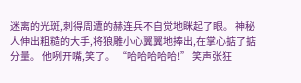迷离的光斑,刺得周遭的赫连兵不自觉地眯起了眼。 神秘人伸出粗糙的大手,将狼雕小心翼翼地捧出,在掌心掂了掂分量。 他咧开嘴,笑了。 “哈哈哈哈哈!” 笑声张狂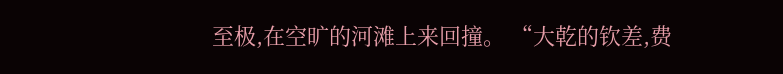至极,在空旷的河滩上来回撞。 “大乾的钦差,费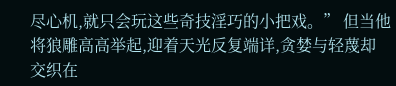尽心机,就只会玩这些奇技淫巧的小把戏。” 但当他将狼雕高高举起,迎着天光反复端详,贪婪与轻蔑却交织在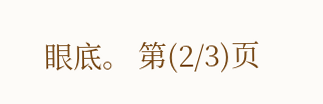眼底。 第(2/3)页